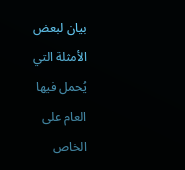بيان لبعض الأمثلة التي يُحمل فيها العام على الخاص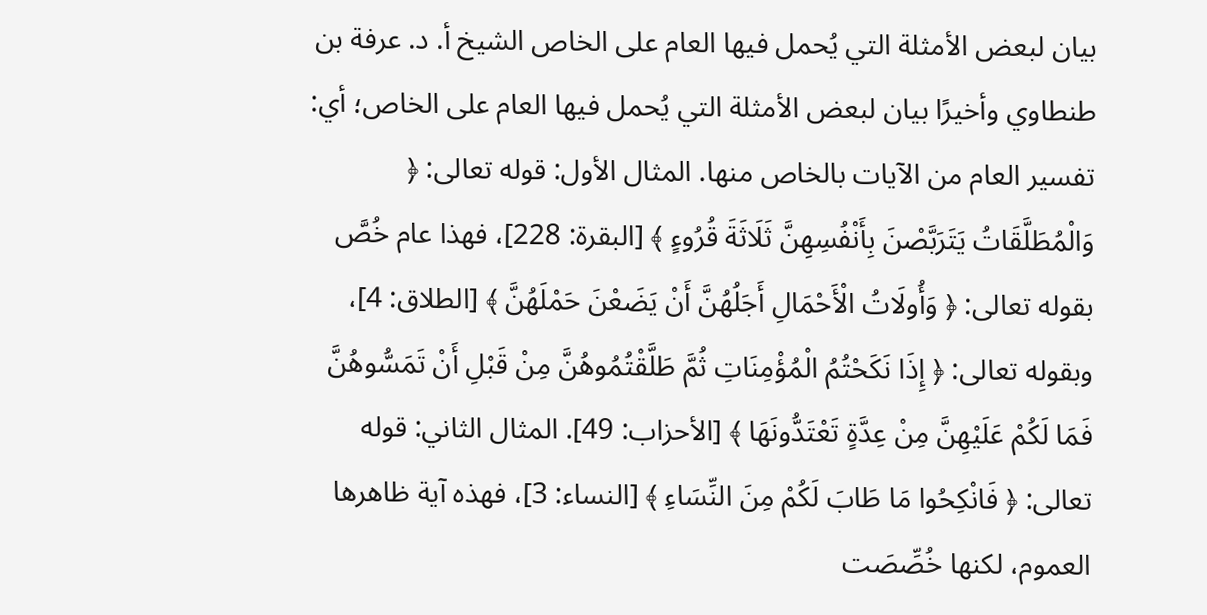بيان لبعض الأمثلة التي يُحمل فيها العام على الخاص الشيخ أ. د. عرفة بن طنطاوي وأخيرًا بيان لبعض الأمثلة التي يُحمل فيها العام على الخاص؛ أي: تفسير العام من الآيات بالخاص منها. المثال الأول: قوله تعالى: ﴿ وَالْمُطَلَّقَاتُ يَتَرَبَّصْنَ بِأَنْفُسِهِنَّ ثَلَاثَةَ قُرُوءٍ ﴾ [البقرة: 228]، فهذا عام خُصَّ بقوله تعالى: ﴿ وَأُولَاتُ الْأَحْمَالِ أَجَلُهُنَّ أَنْ يَضَعْنَ حَمْلَهُنَّ ﴾ [الطلاق: 4]، وبقوله تعالى: ﴿ إِذَا نَكَحْتُمُ الْمُؤْمِنَاتِ ثُمَّ طَلَّقْتُمُوهُنَّ مِنْ قَبْلِ أَنْ تَمَسُّوهُنَّ فَمَا لَكُمْ عَلَيْهِنَّ مِنْ عِدَّةٍ تَعْتَدُّونَهَا ﴾ [الأحزاب: 49]. المثال الثاني: قوله تعالى: ﴿ فَانْكِحُوا مَا طَابَ لَكُمْ مِنَ النِّسَاءِ ﴾ [النساء: 3]، فهذه آية ظاهرها العموم، لكنها خُصِّصَت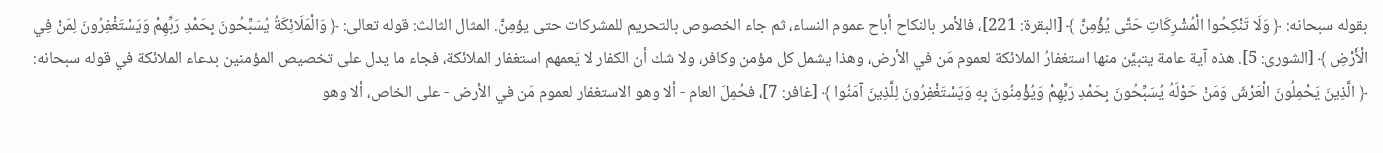بقوله سبحانه: ﴿ وَلَا تَنْكِحُوا الْمُشْرِكَاتِ حَتَّى يُؤْمِنَّ ﴾ [البقرة: 221]، فالأمر بالنكاح أباح عموم النساء، ثم جاء الخصوص بالتحريم للمشركات حتى يؤمِنَّ. المثال الثالث: قوله تعالى: ﴿ وَالْمَلَائِكَةُ يُسَبِّحُونَ بِحَمْدِ رَبِّهِمْ وَيَسْتَغْفِرُونَ لِمَنْ فِي الْأَرْضِ ﴾ [الشورى: 5]. هذه آية عامة يتبيَّن منها استغفارُ الملائكة لعموم مَن في الأرض، وهذا يشمل كل مؤمن وكافر، ولا شك أن الكفار لا يَعمهم استغفار الملائكة، فجاء ما يدل على تخصيص المؤمنين بدعاء الملائكة في قوله سبحانه: ﴿ الَّذِينَ يَحْمِلُونَ الْعَرْشَ وَمَنْ حَوْلَهُ يُسَبِّحُونَ بِحَمْدِ رَبِّهِمْ وَيُؤْمِنُونَ بِهِ وَيَسْتَغْفِرُونَ لِلَّذِينَ آمَنُوا ﴾ [غافر: 7]، فحُمِلَ العام - ألا وهو الاستغفار لعموم مَن في الأرض - على الخاص، ألا وهو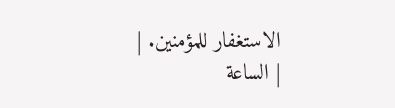الاستغفار للمؤمنين. |
| الساعة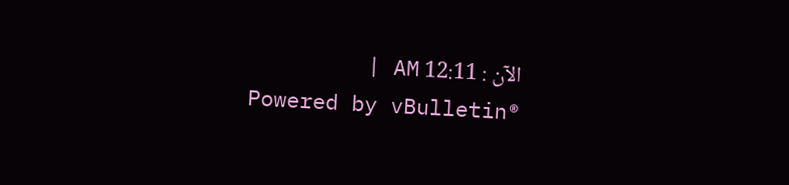الآن : 12:11 AM |
Powered by vBulletin®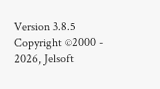Version 3.8.5
Copyright ©2000 - 2026, Jelsoft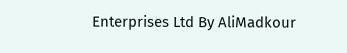Enterprises Ltd By AliMadkour